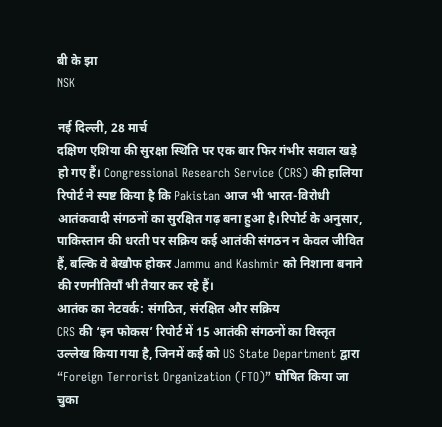बी के झा
NSK

नई दिल्ली, 28 मार्च
दक्षिण एशिया की सुरक्षा स्थिति पर एक बार फिर गंभीर सवाल खड़े हो गए हैं। Congressional Research Service (CRS) की हालिया रिपोर्ट ने स्पष्ट किया है कि Pakistan आज भी भारत-विरोधी आतंकवादी संगठनों का सुरक्षित गढ़ बना हुआ है।रिपोर्ट के अनुसार, पाकिस्तान की धरती पर सक्रिय कई आतंकी संगठन न केवल जीवित हैं, बल्कि वे बेखौफ होकर Jammu and Kashmir को निशाना बनाने की रणनीतियाँ भी तैयार कर रहे हैं।
आतंक का नेटवर्क: संगठित, संरक्षित और सक्रिय
CRS की ‘इन फोकस’ रिपोर्ट में 15 आतंकी संगठनों का विस्तृत उल्लेख किया गया है, जिनमें कई को US State Department द्वारा “Foreign Terrorist Organization (FTO)” घोषित किया जा चुका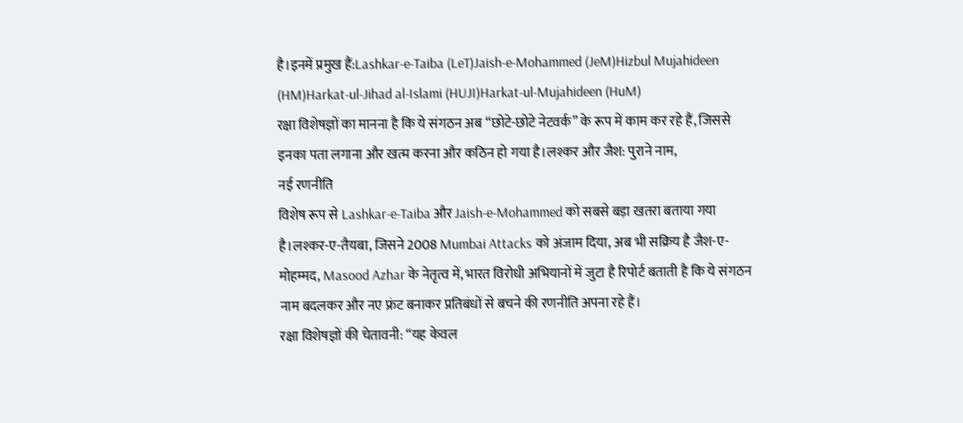है।इनमें प्रमुख हैं:Lashkar-e-Taiba (LeT)Jaish-e-Mohammed (JeM)Hizbul Mujahideen (HM)Harkat-ul-Jihad al-Islami (HUJI)Harkat-ul-Mujahideen (HuM)
रक्षा विशेषज्ञों का मानना है कि ये संगठन अब “छोटे-छोटे नेटवर्क” के रूप में काम कर रहे हैं, जिससे इनका पता लगाना और खत्म करना और कठिन हो गया है।लश्कर और जैश: पुराने नाम,
नई रणनीति
विशेष रूप से Lashkar-e-Taiba और Jaish-e-Mohammed को सबसे बड़ा खतरा बताया गया है।लश्कर-ए-तैयबा, जिसने 2008 Mumbai Attacks को अंजाम दिया, अब भी सक्रिय है जैश-ए-मोहम्मद, Masood Azhar के नेतृत्व में, भारत विरोधी अभियानों में जुटा है रिपोर्ट बताती है कि ये संगठन नाम बदलकर और नए फ्रंट बनाकर प्रतिबंधों से बचने की रणनीति अपना रहे हैं।
रक्षा विशेषज्ञों की चेतावनी: “यह केवल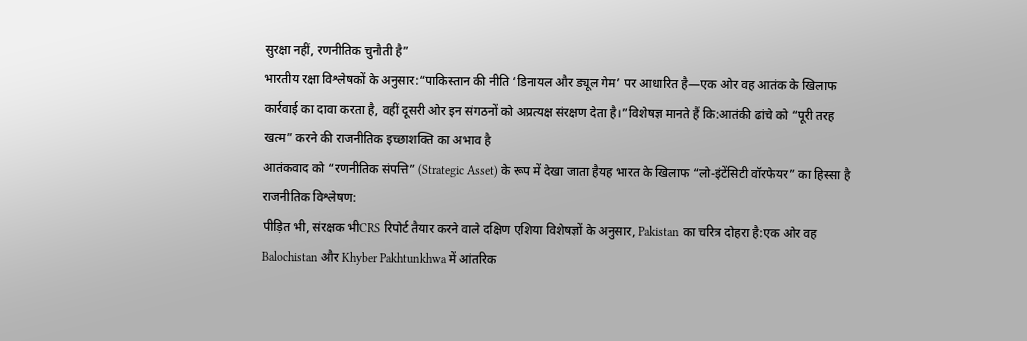सुरक्षा नहीं, रणनीतिक चुनौती है”
भारतीय रक्षा विश्लेषकों के अनुसार:“पाकिस्तान की नीति ‘डिनायल और ड्यूल गेम’ पर आधारित है—एक ओर वह आतंक के खिलाफ कार्रवाई का दावा करता है, वहीं दूसरी ओर इन संगठनों को अप्रत्यक्ष संरक्षण देता है।”विशेषज्ञ मानते हैं कि:आतंकी ढांचे को “पूरी तरह खत्म” करने की राजनीतिक इच्छाशक्ति का अभाव है
आतंकवाद को “रणनीतिक संपत्ति” (Strategic Asset) के रूप में देखा जाता हैयह भारत के खिलाफ “लो-इंटेंसिटी वॉरफेयर” का हिस्सा है
राजनीतिक विश्लेषण:
पीड़ित भी, संरक्षक भीCRS रिपोर्ट तैयार करने वाले दक्षिण एशिया विशेषज्ञों के अनुसार, Pakistan का चरित्र दोहरा है:एक ओर वह Balochistan और Khyber Pakhtunkhwa में आंतरिक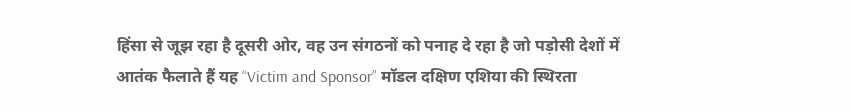हिंसा से जूझ रहा है दूसरी ओर, वह उन संगठनों को पनाह दे रहा है जो पड़ोसी देशों में आतंक फैलाते हैं यह “Victim and Sponsor” मॉडल दक्षिण एशिया की स्थिरता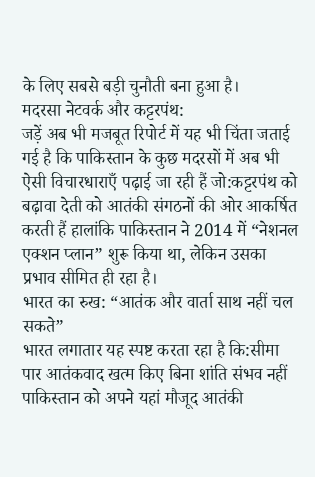के लिए सबसे बड़ी चुनौती बना हुआ है।
मदरसा नेटवर्क और कट्टरपंथ:
जड़ें अब भी मजबूत रिपोर्ट में यह भी चिंता जताई गई है कि पाकिस्तान के कुछ मदरसों में अब भी ऐसी विचारधाराएँ पढ़ाई जा रही हैं जो:कट्टरपंथ को बढ़ावा देती को आतंकी संगठनों की ओर आकर्षित करती हैं हालांकि पाकिस्तान ने 2014 में “नेशनल एक्शन प्लान” शुरू किया था, लेकिन उसका प्रभाव सीमित ही रहा है।
भारत का रुख: “आतंक और वार्ता साथ नहीं चल सकते”
भारत लगातार यह स्पष्ट करता रहा है कि:सीमा पार आतंकवाद खत्म किए बिना शांति संभव नहीं पाकिस्तान को अपने यहां मौजूद आतंकी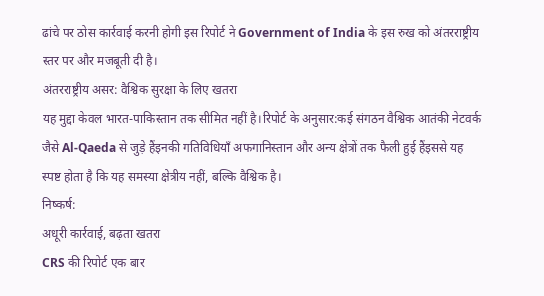ढांचे पर ठोस कार्रवाई करनी होगी इस रिपोर्ट ने Government of India के इस रुख को अंतरराष्ट्रीय स्तर पर और मजबूती दी है।
अंतरराष्ट्रीय असर: वैश्विक सुरक्षा के लिए खतरा
यह मुद्दा केवल भारत-पाकिस्तान तक सीमित नहीं है।रिपोर्ट के अनुसार:कई संगठन वैश्विक आतंकी नेटवर्क जैसे Al-Qaeda से जुड़े हैंइनकी गतिविधियाँ अफगानिस्तान और अन्य क्षेत्रों तक फैली हुई हैंइससे यह स्पष्ट होता है कि यह समस्या क्षेत्रीय नहीं, बल्कि वैश्विक है।
निष्कर्ष:
अधूरी कार्रवाई, बढ़ता खतरा
CRS की रिपोर्ट एक बार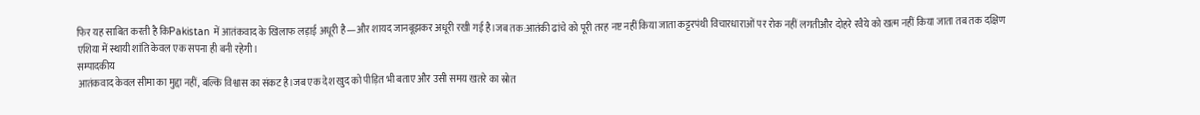फिर यह साबित करती है किPakistan में आतंकवाद के खिलाफ लड़ाई अधूरी है—और शायद जानबूझकर अधूरी रखी गई है।जब तक:आतंकी ढांचे को पूरी तरह नष्ट नहीं किया जाता कट्टरपंथी विचारधाराओं पर रोक नहीं लगतीऔर दोहरे रवैये को खत्म नहीं किया जाता तब तक दक्षिण एशिया में स्थायी शांति केवल एक सपना ही बनी रहेगी।
सम्पादकीय
आतंकवाद केवल सीमा का मुद्दा नहीं, बल्कि विश्वास का संकट है।जब एक देश खुद को पीड़ित भी बताए और उसी समय खतरे का स्रोत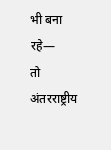भी बना रहे—
तो अंतरराष्ट्रीय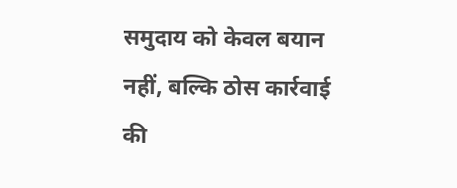समुदाय को केवल बयान नहीं, बल्कि ठोस कार्रवाई की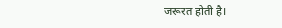जरूरत होती है।